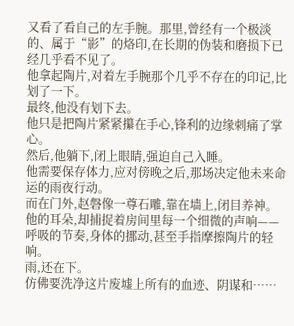又看了看自己的左手腕。那里,曾经有一个极淡的、属于“影”的烙印,在长期的伪装和磨损下已经几乎看不见了。
他拿起陶片,对着左手腕那个几乎不存在的印记,比划了一下。
最终,他没有划下去。
他只是把陶片紧紧攥在手心,锋利的边缘刺痛了掌心。
然后,他躺下,闭上眼睛,强迫自己入睡。
他需要保存体力,应对傍晚之后,那场决定他未来命运的雨夜行动。
而在门外,赵磐像一尊石雕,靠在墙上,闭目养神。他的耳朵,却捕捉着房间里每一个细微的声响——呼吸的节奏,身体的挪动,甚至手指摩擦陶片的轻响。
雨,还在下。
仿佛要洗净这片废墟上所有的血迹、阴谋和……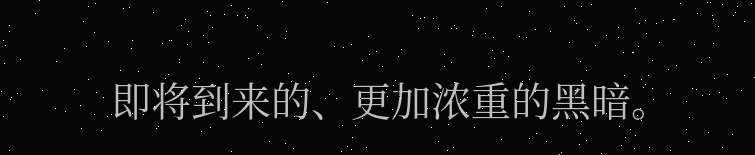即将到来的、更加浓重的黑暗。